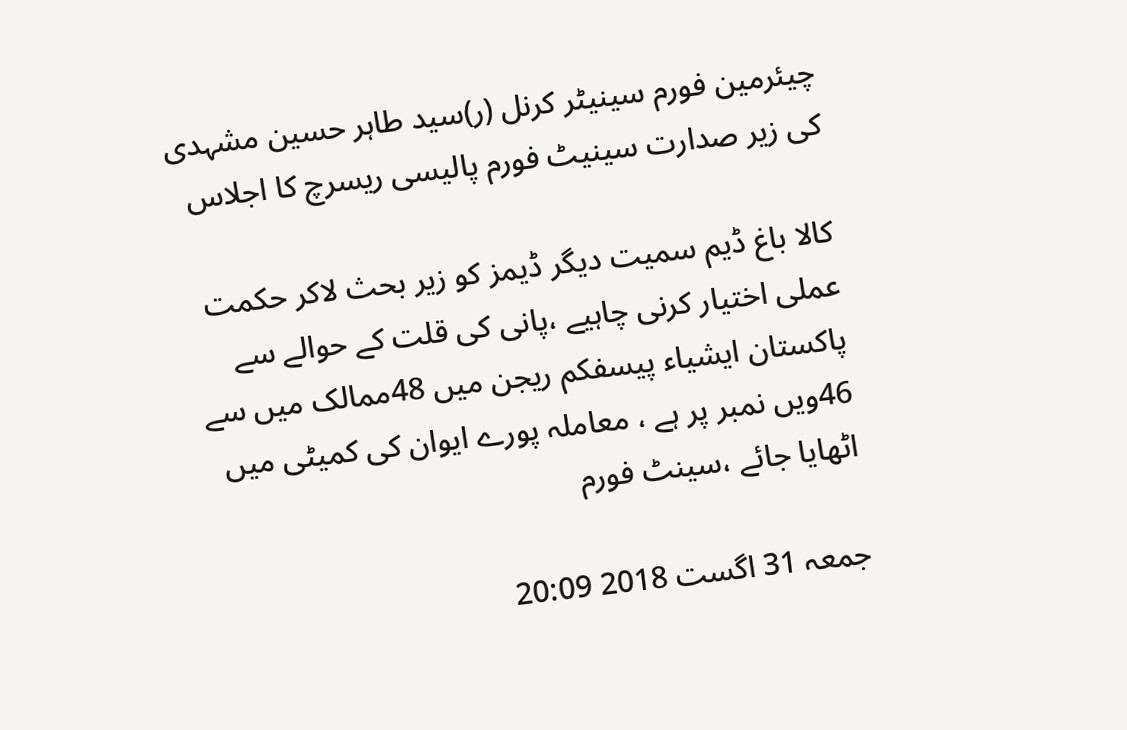چیئرمین فورم سینیٹر کرنل (ر)سید طاہر حسین مشہدی کی زیر صدارت سینیٹ فورم پالیسی ریسرچ کا اجلاس

کالا باغ ڈیم سمیت دیگر ڈیمز کو زیر بحث لاکر حکمت عملی اختیار کرنی چاہیے ،پانی کی قلت کے حوالے سے پاکستان ایشیاء پیسفکم ریجن میں 48ممالک میں سے 46ویں نمبر پر ہے ، معاملہ پورے ایوان کی کمیٹی میں اٹھایا جائے ،سینٹ فورم

جمعہ 31 اگست 2018 20:09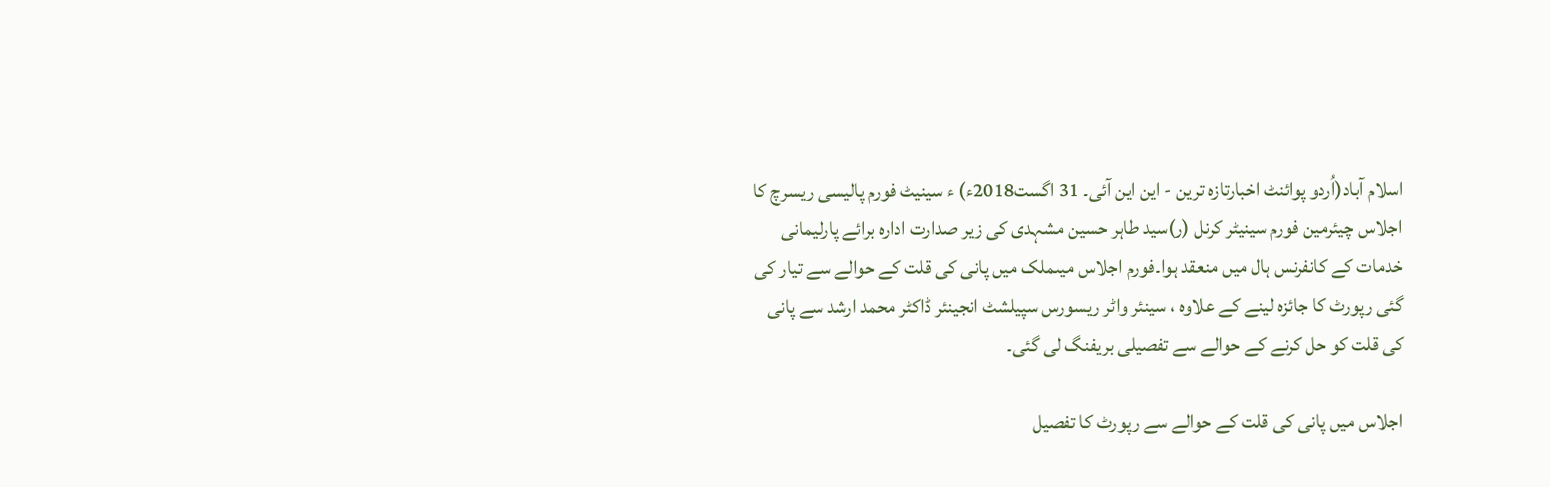اسلام آباد(اُردو پوائنٹ اخبارتازہ ترین - این این آئی۔ 31 اگست2018ء) ء سینیٹ فورم پالیسی ریسرچ کا اجلاس چیئرمین فورم سینیٹر کرنل (ر)سید طاہر حسین مشہدی کی زیر صدارت ادارہ برائے پارلیمانی خدمات کے کانفرنس ہال میں منعقد ہوا۔فورم اجلاس میںملک میں پانی کی قلت کے حوالے سے تیار کی گئی رپورٹ کا جائزہ لینے کے علاوہ ، سینئر واٹر ریسورس سپیلشٹ انجینئر ڈاکٹر محمد ارشد سے پانی کی قلت کو حل کرنے کے حوالے سے تفصیلی بریفنگ لی گئی۔

اجلاس میں پانی کی قلت کے حوالے سے رپورٹ کا تفصیل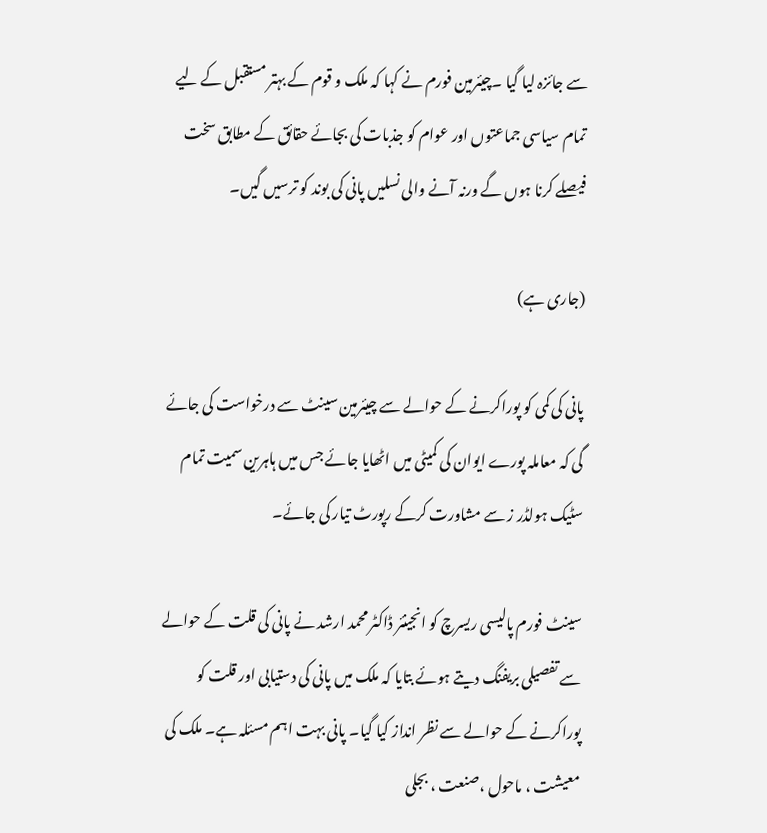سے جائزہ لیا گیا ۔چیئرمین فورم نے کہا کہ ملک و قوم کے بہتر مستقبل کے لیے تمام سیاسی جماعتوں اور عوام کو جذبات کی بجائے حقائق کے مطابق سخت فیصلے کرنا ہوں گے ورنہ آنے والی نسلیں پانی کی بوند کو ترسیں گیں۔

(جاری ہے)

پانی کی کمی کو پوراکرنے کے حوالے سے چیئرمین سینٹ سے درخواست کی جائے گی کہ معاملہ پورے ایوان کی کمیٹی میں اٹھایا جائے جس میں ہاہرین سمیت تمام سٹیک ہولڈر ز سے مشاورت کرکے رپورٹ تیار کی جائے۔

سینٹ فورم پالیسی ریسرچ کو انجینئر ڈاکٹر محمد ارشد نے پانی کی قلت کے حوالے سے تفصیلی بریفنگ دیتے ہوئے بتایا کہ ملک میں پانی کی دستیابی اور قلت کو پوراکرنے کے حوالے سے نظر انداز کیا گیا۔ پانی بہت اہم مسئلہ ہے۔ ملک کی معیشت ، ماحول ،صنعت ، بجلی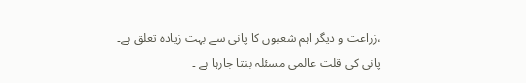،زراعت و دیگر اہم شعبوں کا پانی سے بہت زیادہ تعلق ہے۔ پانی کی قلت عالمی مسئلہ بنتا جارہا ہے ۔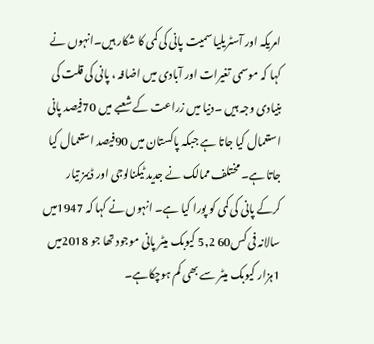امریکہ اور آسٹریلیا سمیت پانی کی کمی کا شکار ہیں۔انہوں نے کہا کہ موسمی تغیرات اور آبادی میں اضافہ ، پانی کی قلت کی بنیادی وجہ ہیں ۔دنیا میں زراعت کے شعبے میں 70فیصد پانی استعمال کیا جاتا ہے جبکہ پاکستان میں 90فیصد استعمال کیا جاتا ہے۔ مختلف ممالک نے جدید ٹیکنالوجی اور ڈیمز تیار کرکے پانی کی کمی کو پورا کیا ہے۔ انہوں نے کہا کہ 1947میں سالانہ فی کس60 5,2 کیوبک میٹر پانی موجود تھا جو 2018میں 1ہزار کیوبک میٹر سے بھی کم ہوچکاہے۔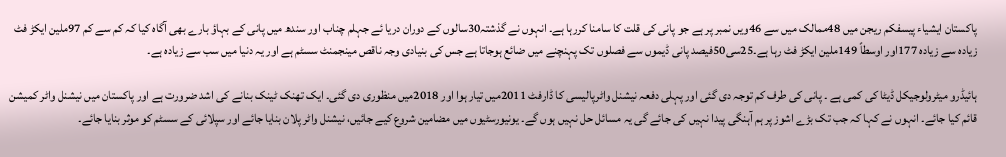پاکستان ایشیاء پیسفکم ریجن میں 48ممالک میں سے 46ویں نمبر پر ہے جو پانی کی قلت کا سامنا کررہا ہے۔ انہوں نے گذشتہ30سالوں کے دوران دریا ئے جہلم چناب اور سندھ میں پانی کے بہاؤ بارے بھی آگاہ کیا کہ کم سے کم 97ملین ایکڑ فٹ زیادہ سے زیادہ 177اور اوسطاً 149ملین ایکڑ فٹ رہا ہے۔25سی50فیصد پانی ڈیموں سے فصلوں تک پہنچنے میں ضائع ہوجاتا ہے جس کی بنیادی وجہ ناقص مینجمنٹ سسٹم ہے اور یہ دنیا میں سب سے زیادہ ہے۔

ہائیڈرو میٹرولوجیکل ڈیٹا کی کمی ہے ۔ پانی کی طرف کم توجہ دی گئی اور پہلی دفعہ نیشنل واٹرپالیسی کا ڈارفٹ 2011میں تیار ہوا اور 2018میں منظوری دی گئی۔ ایک تھنک ٹینک بنانے کی اشد ضرورت ہے اور پاکستان میں نیشنل واٹر کمیشن قائم کیا جائے۔ انہوں نے کہا کہ جب تک بڑے اشوز پر ہم آہنگی پیدا نہیں کی جائے گی یہ مسائل حل نہیں ہوں گے۔ یونیورسٹیوں میں مضامین شروع کیے جائیں، نیشنل واٹر پلان بنایا جائے اور سپلائی کے سسٹم کو موثر بنایا جائے۔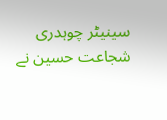سینیٹر چوہدری شجاعت حسین نے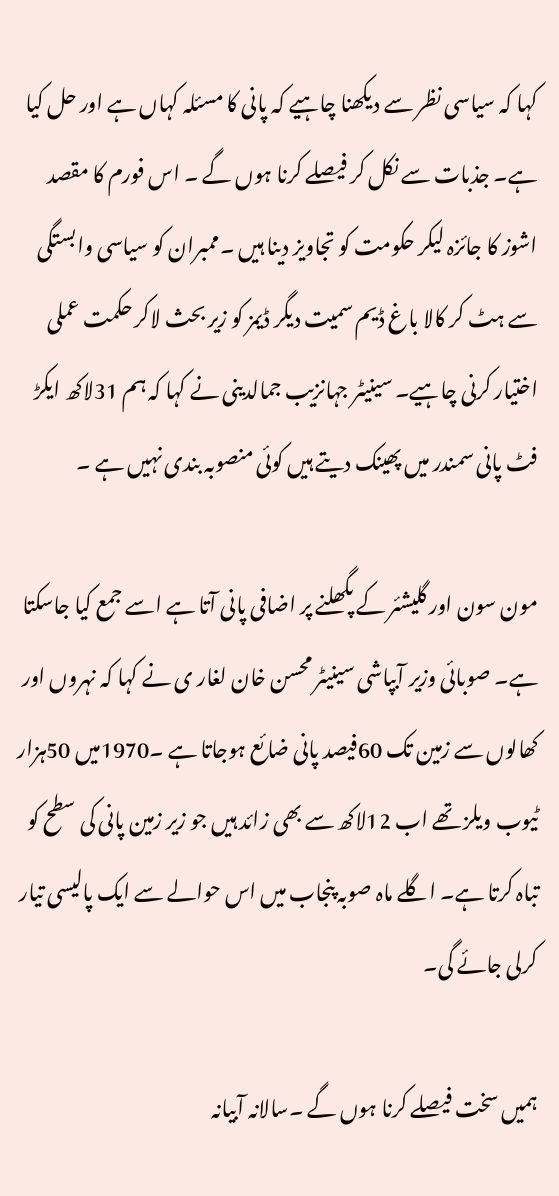کہا کہ سیاسی نظر سے دیکھنا چاہیے کہ پانی کا مسئلہ کہاں ہے اور حل کیا ہے۔ جذبات سے نکل کر فیصلے کرنا ہوں گے ۔ اس فورم کا مقصد اشوز کا جائزہ لیکر حکومت کو تجاویز دینا ہیں ۔ممبران کو سیاسی وابستگی سے ہٹ کر کالا باغ ڈیم سمیت دیگر ڈیمز کو زیر بحث لاکر حکمت عملی اختیار کرنی چاہیے۔ سینیٹر جہانزیب جمالدینی نے کہا کہ ہم 31لاکھ ایکڑ فٹ پانی سمندر میں پھینک دیتے ہیں کوئی منصوبہ بندی نہیں ہے ۔

مون سون اور گلیشئر کے پگھلنے پر اضافی پانی آتا ہے اسے جمع کیا جاسکتا ہے۔ صوبائی وزیر آبپاشی سینیٹر محسن خان لغار ی نے کہا کہ نہروں اور کھالوں سے زمین تک 60فیصد پانی ضائع ہوجاتا ہے ۔1970میں 50ہزار ٹیوب ویلز تھے اب 12لاکھ سے بھی زائد ہیں جو زیر زمین پانی کی سطح کو تباہ کرتا ہے۔ اگلے ماہ صوبہ پنجاب میں اس حوالے سے ایک پالیسی تیار کرلی جائے گی۔

ہمیں سخت فیصلے کرنا ہوں گے ۔سالانہ آبیانہ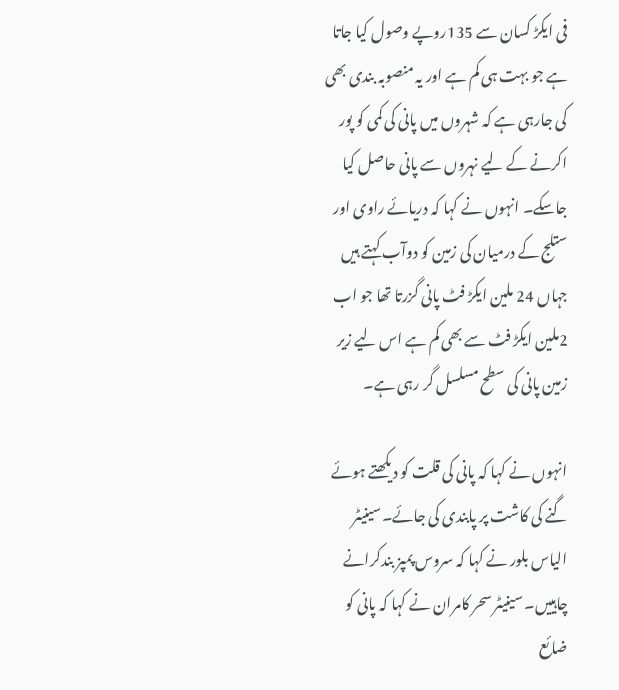فی ایکڑ کسان سے 135روپے وصول کیا جاتا ہے جو بہت ہی کم ہے اور یہ منصوبہ بندی بھی کی جارہی ہے کہ شہروں میں پانی کی کمی کو پور اکرنے کے لیے نہروں سے پانی حاصل کیا جاسکے۔ انہوں نے کہا کہ دریائے راوی اور ستلج کے درمیان کی زمین کو دوآب کہتے ہیں جہاں 24 ملین ایکڑ فٹ پانی گزرتا تھا جو اب 2ملین ایکڑ فٹ سے بھی کم ہے اس لیے زیر زمین پانی کی سطح مسلسل گر رہی ہے۔

انہوں نے کہا کہ پانی کی قلت کو دیکھتے ہوئے گنے کی کاشت پر پابندی کی جائے۔سینیٹر الیاس بلور نے کہا کہ سروس پمپز بندکرانے چاہییں۔ سینیٹر سحر کامران نے کہا کہ پانی کو ضائع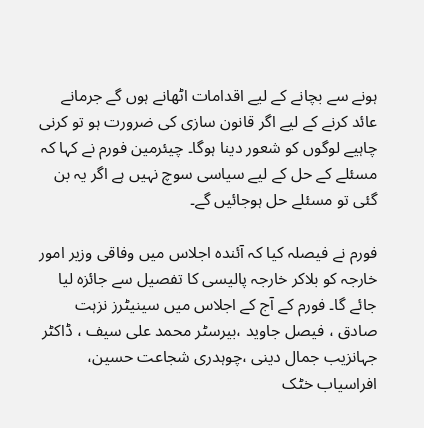ہونے سے بچانے کے لیے اقدامات اٹھانے ہوں گے جرمانے عائد کرنے کے لیے اگر قانون سازی کی ضرورت ہو تو کرنی چاہیے لوگوں کو شعور دینا ہوگا۔ چیئرمین فورم نے کہا کہ مسئلے کے حل کے لیے سیاسی سوچ نہیں ہے اگر یہ بن گئی تو مسئلے حل ہوجائیں گے۔

فورم نے فیصلہ کیا کہ آئندہ اجلاس میں وفاقی وزیر امور خارجہ کو بلاکر خارجہ پالیسی کا تفصیل سے جائزہ لیا جائے گا۔ فورم کے آج کے اجلاس میں سینیٹرز نزہت صادق ، فیصل جاوید ،بیرسٹر محمد علی سیف ، ڈاکٹر جہانزیب جمال دینی ،چوہدری شجاعت حسین، افراسیاب خٹک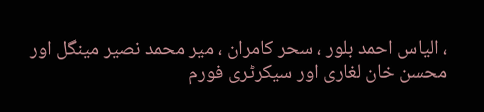، الیاس احمد بلور ، سحر کامران ، میر محمد نصیر مینگل اور محسن خان لغاری اور سیکرٹری فورم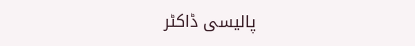پالیسی ڈاکٹر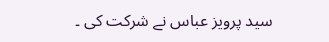سید پرویز عباس نے شرکت کی ۔